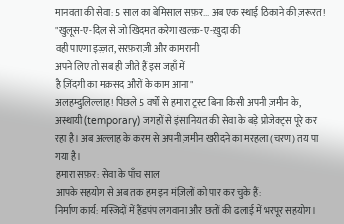मानवता की सेवा: 5 साल का बेमिसाल सफ़र... अब एक स्थाई ठिकाने की ज़रूरत!
"खुलूस-ए-दिल से जो खिदमत करेगा खल्क़-ए-ख़ुदा की
वही पाएगा इज़्ज़त, सरफ़राज़ी और कामरानी
अपने लिए तो सब ही जीते हैं इस जहाँ में
है ज़िंदगी का मक़सद औरों के काम आना"
अलहम्दुलिल्लाह! पिछले 5 वर्षों से हमारा ट्रस्ट बिना किसी अपनी ज़मीन के, अस्थायी (temporary) जगहों से इंसानियत की सेवा के बड़े प्रोजेक्ट्स पूरे कर रहा है। अब अल्लाह के करम से अपनी ज़मीन खरीदने का मरहला (चरण) तय पा गया है।
हमारा सफ़र: सेवा के पाँच साल
आपके सहयोग से अब तक हम इन मंज़िलों को पार कर चुके हैं:
निर्माण कार्य: मस्जिदों में हैंडपंप लगवाना और छतों की ढलाई में भरपूर सहयोग।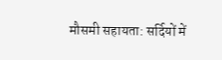मौसमी सहायता: सर्दियों में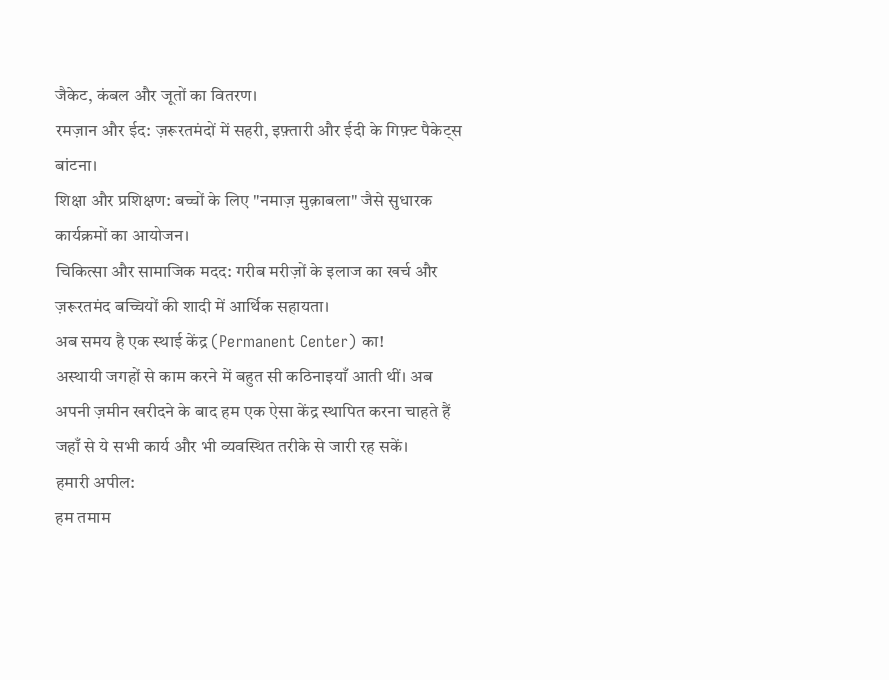जैकेट, कंबल और जूतों का वितरण।
रमज़ान और ईद: ज़रूरतमंदों में सहरी, इफ़्तारी और ईदी के गिफ़्ट पैकेट्स बांटना।
शिक्षा और प्रशिक्षण: बच्चों के लिए "नमाज़ मुक़ाबला" जैसे सुधारक कार्यक्रमों का आयोजन।
चिकित्सा और सामाजिक मदद: गरीब मरीज़ों के इलाज का खर्च और ज़रूरतमंद बच्चियों की शादी में आर्थिक सहायता।
अब समय है एक स्थाई केंद्र (Permanent Center) का!
अस्थायी जगहों से काम करने में बहुत सी कठिनाइयाँ आती थीं। अब अपनी ज़मीन खरीदने के बाद हम एक ऐसा केंद्र स्थापित करना चाहते हैं जहाँ से ये सभी कार्य और भी व्यवस्थित तरीके से जारी रह सकें।
हमारी अपील:
हम तमाम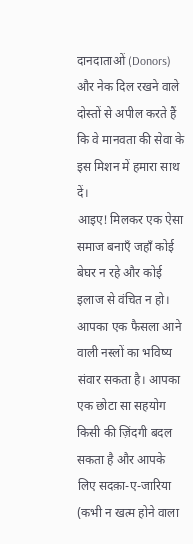दानदाताओं (Donors) और नेक दिल रखने वाले दोस्तों से अपील करते हैं कि वे मानवता की सेवा के इस मिशन में हमारा साथ दें।
आइए! मिलकर एक ऐसा समाज बनाएँ जहाँ कोई बेघर न रहे और कोई इलाज से वंचित न हो। आपका एक फैसला आने वाली नस्लों का भविष्य संवार सकता है। आपका एक छोटा सा सहयोग किसी की ज़िंदगी बदल सकता है और आपके लिए सदक़ा-ए-जारिया (कभी न खत्म होने वाला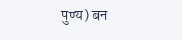पुण्य) बन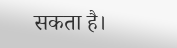सकता है।